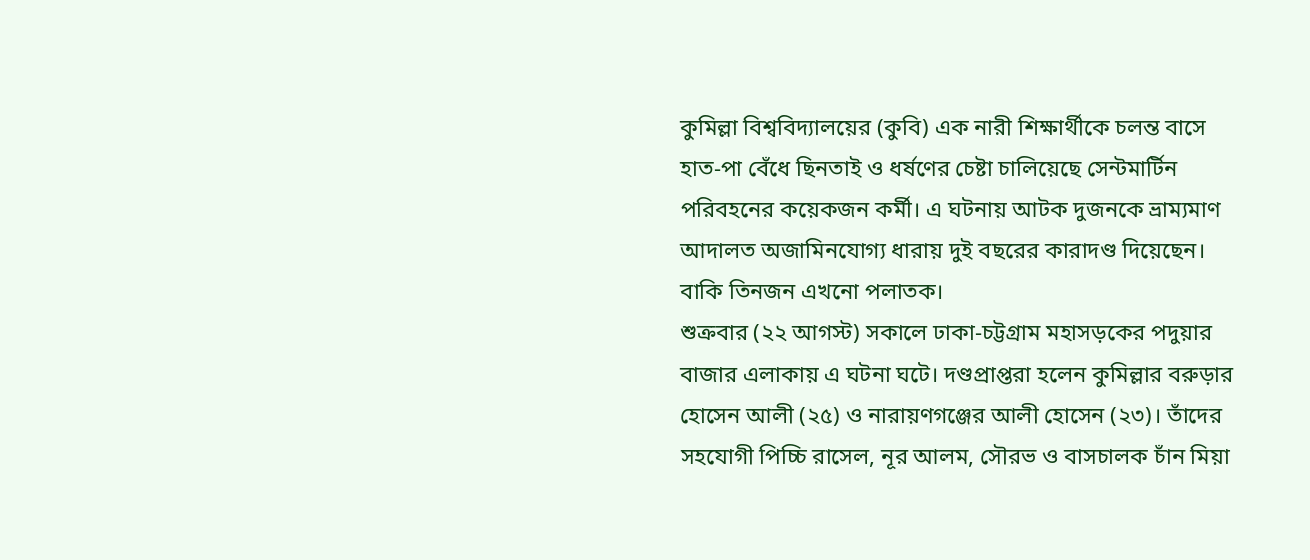কুমিল্লা বিশ্ববিদ্যালয়ের (কুবি) এক নারী শিক্ষার্থীকে চলন্ত বাসে হাত-পা বেঁধে ছিনতাই ও ধর্ষণের চেষ্টা চালিয়েছে সেন্টমার্টিন পরিবহনের কয়েকজন কর্মী। এ ঘটনায় আটক দুজনকে ভ্রাম্যমাণ আদালত অজামিনযোগ্য ধারায় দুই বছরের কারাদণ্ড দিয়েছেন। বাকি তিনজন এখনো পলাতক।
শুক্রবার (২২ আগস্ট) সকালে ঢাকা-চট্টগ্রাম মহাসড়কের পদুয়ার বাজার এলাকায় এ ঘটনা ঘটে। দণ্ডপ্রাপ্তরা হলেন কুমিল্লার বরুড়ার হোসেন আলী (২৫) ও নারায়ণগঞ্জের আলী হোসেন (২৩)। তাঁদের সহযোগী পিচ্চি রাসেল, নূর আলম, সৌরভ ও বাসচালক চাঁন মিয়া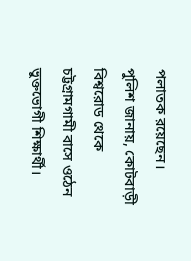পলাতক রয়েছেন।
পুলিশ জানায়, কোটবাড়ী বিশ্বরোড থেকে চট্টগ্রামগামী বাসে ওঠেন ভুক্তভোগী শিক্ষার্থী।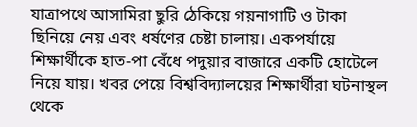যাত্রাপথে আসামিরা ছুরি ঠেকিয়ে গয়নাগাটি ও টাকা ছিনিয়ে নেয় এবং ধর্ষণের চেষ্টা চালায়। একপর্যায়ে শিক্ষার্থীকে হাত-পা বেঁধে পদুয়ার বাজারে একটি হোটেলে নিয়ে যায়। খবর পেয়ে বিশ্ববিদ্যালয়ের শিক্ষার্থীরা ঘটনাস্থল থেকে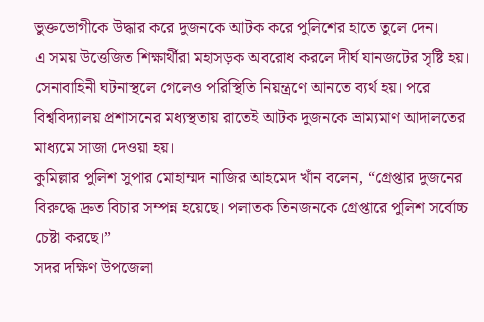ভুক্তভোগীকে উদ্ধার করে দুজনকে আটক করে পুলিশের হাতে তুলে দেন।
এ সময় উত্তেজিত শিক্ষার্থীরা মহাসড়ক অবরোধ করলে দীর্ঘ যানজটের সৃষ্টি হয়। সেনাবাহিনী ঘটনাস্থলে গেলেও পরিস্থিতি নিয়ন্ত্রণে আনতে ব্যর্থ হয়। পরে বিশ্ববিদ্যালয় প্রশাসনের মধ্যস্থতায় রাতেই আটক দুজনকে ভ্রাম্যমাণ আদালতের মাধ্যমে সাজা দেওয়া হয়।
কুমিল্লার পুলিশ সুপার মোহাম্মদ নাজির আহমেদ খাঁন বলেন, “গ্রেপ্তার দুজনের বিরুদ্ধে দ্রুত বিচার সম্পন্ন হয়েছে। পলাতক তিনজনকে গ্রেপ্তারে পুলিশ সর্বোচ্চ চেষ্টা করছে।”
সদর দক্ষিণ উপজেলা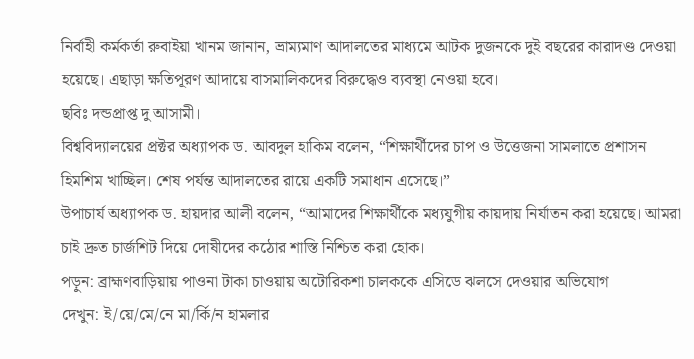নির্বাহী কর্মকর্তা রুবাইয়া খানম জানান, ভ্রাম্যমাণ আদালতের মাধ্যমে আটক দুজনকে দুই বছরের কারাদণ্ড দেওয়া হয়েছে। এছাড়া ক্ষতিপূরণ আদায়ে বাসমালিকদের বিরুদ্ধেও ব্যবস্থা নেওয়া হবে।
ছবিঃ দন্ডপ্রাপ্ত দু আসামী।
বিশ্ববিদ্যালয়ের প্রক্টর অধ্যাপক ড. আবদুল হাকিম বলেন, “শিক্ষার্থীদের চাপ ও উত্তেজনা সামলাতে প্রশাসন হিমশিম খাচ্ছিল। শেষ পর্যন্ত আদালতের রায়ে একটি সমাধান এসেছে।”
উপাচার্য অধ্যাপক ড. হায়দার আলী বলেন, “আমাদের শিক্ষার্থীকে মধ্যযুগীয় কায়দায় নির্যাতন করা হয়েছে। আমরা চাই দ্রুত চার্জশিট দিয়ে দোষীদের কঠোর শাস্তি নিশ্চিত করা হোক।
পড়ুন: ব্রাহ্মণবাড়িয়ায় পাওনা টাকা চাওয়ায় অটোরিকশা চালককে এসিডে ঝলসে দেওয়ার অভিযোগ
দেখুন: ই/য়ে/মে/নে মা/র্কি/ন হামলার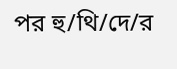পর হু/থি/দে/র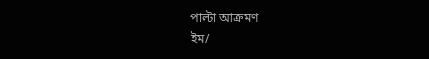পাল্টা আক্রমণ
ইম/